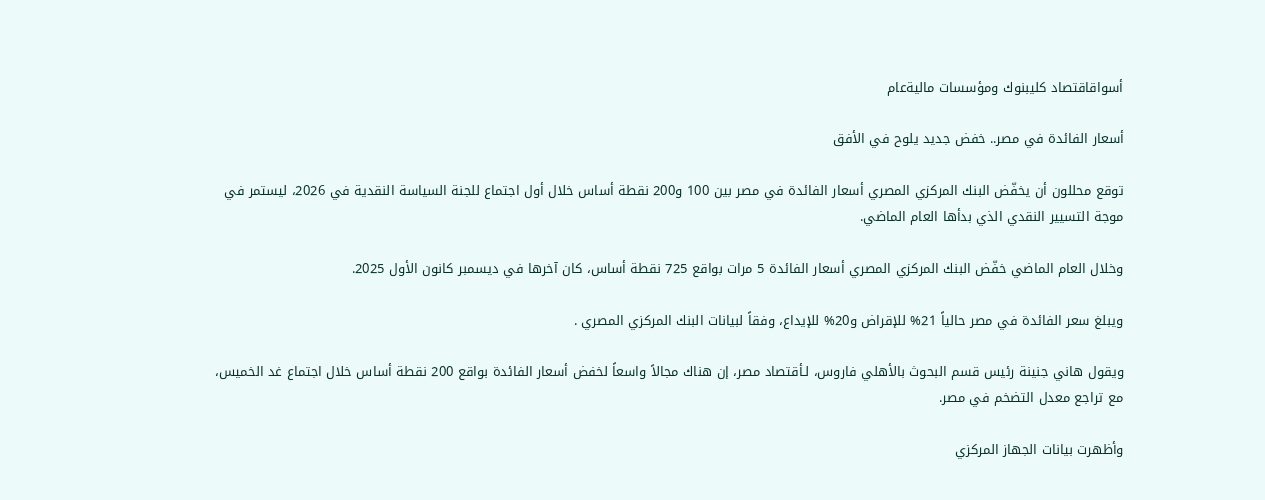أسواقاقتصاد كليبنوك ومؤسسات ماليةعام

أسعار الفائدة في مصر.. خفض جديد يلوح في الأفق

توقع محللون أن يخفّض البنك المركزي المصري أسعار الفائدة في مصر بين 100 و200 نقطة أساس خلال أول اجتماع للجنة السياسة النقدية في 2026، ليستمر في موجة التسيير النقدي الذي بدأها العام الماضي.

وخلال العام الماضي خفّض البنك المركزي المصري أسعار الفائدة 5 مرات بواقع 725 نقطة أساس، كان آخرها في ديسمبر كانون الأول 2025.

ويبلغ سعر الفائدة في مصر حالياً 21% للإقراض و20% للإيداع، وفقاً لبيانات البنك المركزي المصري .

ويقول هاني جنينة رئيس قسم البحوث بالأهلي فاروس، لـأقتصاد مصر، إن هناك مجالاً واسعاً لخفض أسعار الفائدة بواقع 200 نقطة أساس خلال اجتماع غد الخميس، مع تراجع معدل التضخم في مصر.

وأظهرت بيانات الجهاز المركزي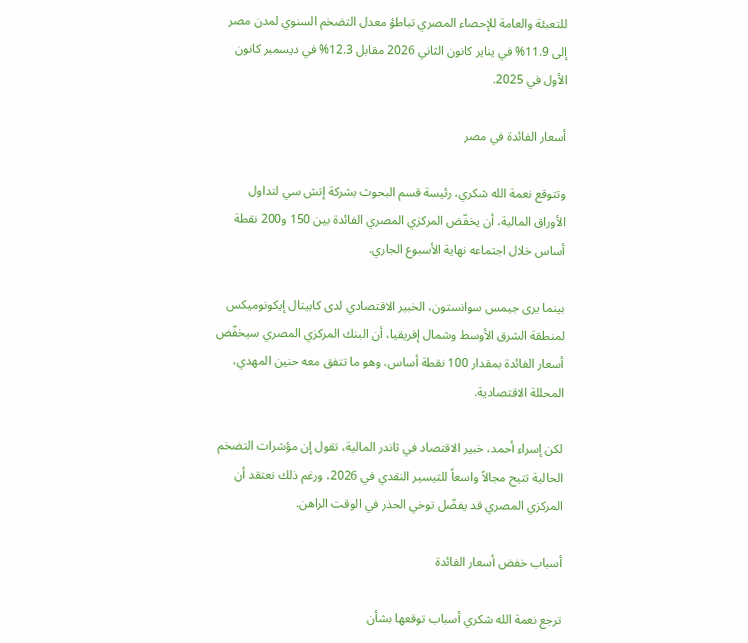للتعبئة والعامة للإحصاء المصري تباطؤ معدل التضخم السنوي لمدن مصر إلى 11.9% في يناير كانون الثاني 2026 مقابل 12.3% في ديسمبر كانون الأول في 2025.

أسعار الفائدة في مصر

وتتوقع نعمة الله شكري، رئيسة قسم البحوث بشركة إتش سي لتداول الأوراق المالية، أن يخفّض المركزي المصري الفائدة بين 150 و200 نقطة أساس خلال اجتماعه نهاية الأسبوع الجاري.

بينما يرى جيمس سوانستون، الخبير الاقتصادي لدى كابيتال إيكونوميكس لمنطقة الشرق الأوسط وشمال إفريقيا، أن البنك المركزي المصري سيخفّض أسعار الفائدة بمقدار 100 نقطة أساس، وهو ما تتفق معه حنين المهدي، المحللة الاقتصادية.

لكن إسراء أحمد، خبير الاقتصاد في ثاندر المالية، تقول إن مؤشرات التضخم الحالية تتيح مجالاً واسعاً للتيسير النقدي في 2026، ورغم ذلك نعتقد أن المركزي المصري قد يفضّل توخي الحذر في الوقت الراهن.

أسباب خفض أسعار الفائدة

ترجع نعمة الله شكري أسباب توقعها بشأن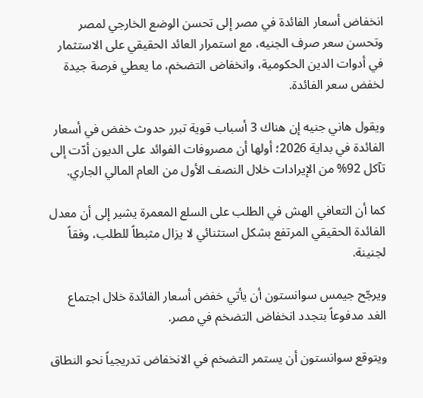انخفاض أسعار الفائدة في مصر إلى تحسن الوضع الخارجي لمصر وتحسن سعر صرف الجنيه، مع استمرار العائد الحقيقي على الاستثمار في أدوات الدين الحكومية، وانخفاض التضخم، ما يعطي فرصة جيدة لخفض سعر الفائدة.

ويقول هاني جنيه إن هناك 3 أسباب قوية تبرر حدوث خفض في أسعار الفائدة في بداية 2026؛ أولها أن مصروفات الفوائد على الديون أدّت إلى تآكل 92% من الإيرادات خلال النصف الأول من العام المالي الجاري.

كما أن التعافي الهش في الطلب على السلع المعمرة يشير إلى أن معدل الفائدة الحقيقي المرتفع بشكل استثنائي لا يزال مثبطاً للطلب، وفقاً لجنينة.

ويرجّح جيمس سوانستون أن يأتي خفض أسعار الفائدة خلال اجتماع الغد مدفوعاً بتجدد انخفاض التضخم في مصر.

ويتوقع سوانستون أن يستمر التضخم في الانخفاض تدريجياً نحو النطاق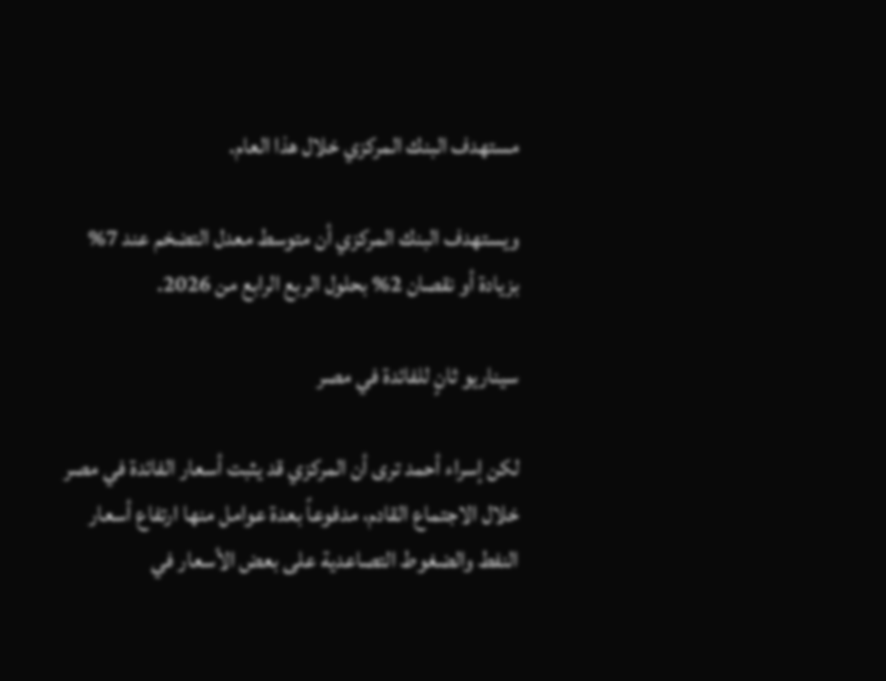مستهدف البنك المركزي خلال هذا العام.

ويستهدف البنك المركزي أن متوسط معدل التضخم عند 7% بزيادة أو نقصان 2% بحلول الربع الرابع من 2026.

سيناريو ثانٍ للفائدة في مصر

لكن إسراء أحمد ترى أن المركزي قد يثبت أسعار الفائدة في مصر خلال الاجتماع القادم، مدفوعاً بعدة عوامل منها ارتفاع أسعار النفط والضغوط التصاعدية على بعض الأسعار في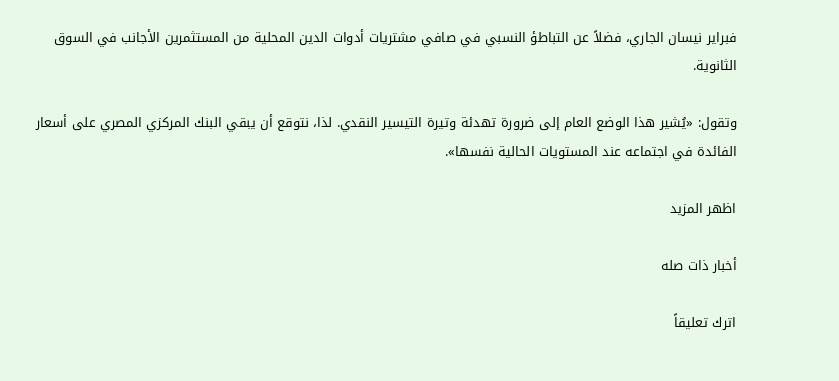فبراير نيسان الجاري، فضلاً عن التباطؤ النسبي في صافي مشتريات أدوات الدين المحلية من المستثمرين الأجانب في السوق الثانوية.

وتقول: «يُشير هذا الوضع العام إلى ضرورة تهدئة وتيرة التيسير النقدي. لذا، نتوقع أن يبقي البنك المركزي المصري على أسعار الفائدة في اجتماعه عند المستويات الحالية نفسها».

اظهر المزيد

أخبار ذات صله

اترك تعليقاً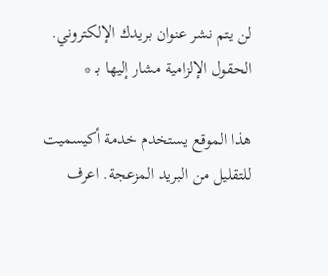لن يتم نشر عنوان بريدك الإلكتروني. الحقول الإلزامية مشار إليها بـ *

هذا الموقع يستخدم خدمة أكيسميت للتقليل من البريد المزعجة. اعرف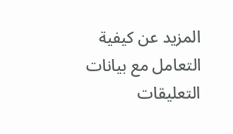المزيد عن كيفية التعامل مع بيانات التعليقات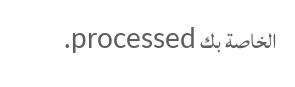الخاصة بك processed.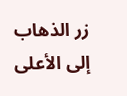زر الذهاب إلى الأعلى